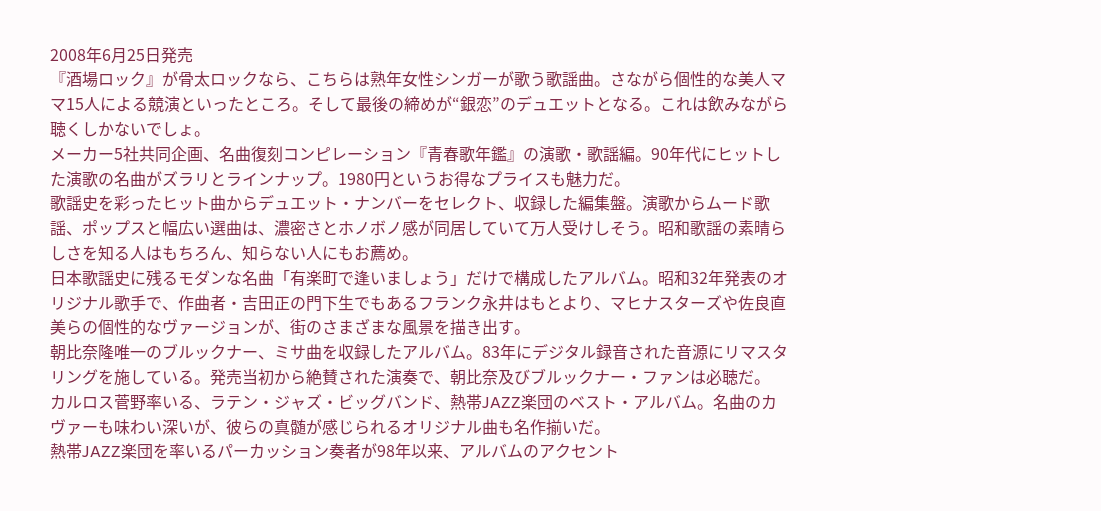2008年6月25日発売
『酒場ロック』が骨太ロックなら、こちらは熟年女性シンガーが歌う歌謡曲。さながら個性的な美人ママ15人による競演といったところ。そして最後の締めが“銀恋”のデュエットとなる。これは飲みながら聴くしかないでしょ。
メーカー5社共同企画、名曲復刻コンピレーション『青春歌年鑑』の演歌・歌謡編。90年代にヒットした演歌の名曲がズラリとラインナップ。1980円というお得なプライスも魅力だ。
歌謡史を彩ったヒット曲からデュエット・ナンバーをセレクト、収録した編集盤。演歌からムード歌謡、ポップスと幅広い選曲は、濃密さとホノボノ感が同居していて万人受けしそう。昭和歌謡の素晴らしさを知る人はもちろん、知らない人にもお薦め。
日本歌謡史に残るモダンな名曲「有楽町で逢いましょう」だけで構成したアルバム。昭和32年発表のオリジナル歌手で、作曲者・吉田正の門下生でもあるフランク永井はもとより、マヒナスターズや佐良直美らの個性的なヴァージョンが、街のさまざまな風景を描き出す。
朝比奈隆唯一のブルックナー、ミサ曲を収録したアルバム。83年にデジタル録音された音源にリマスタリングを施している。発売当初から絶賛された演奏で、朝比奈及びブルックナー・ファンは必聴だ。
カルロス菅野率いる、ラテン・ジャズ・ビッグバンド、熱帯JAZZ楽団のベスト・アルバム。名曲のカヴァーも味わい深いが、彼らの真髄が感じられるオリジナル曲も名作揃いだ。
熱帯JAZZ楽団を率いるパーカッション奏者が98年以来、アルバムのアクセント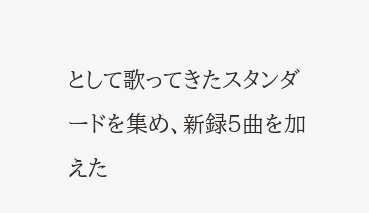として歌ってきたスタンダードを集め、新録5曲を加えた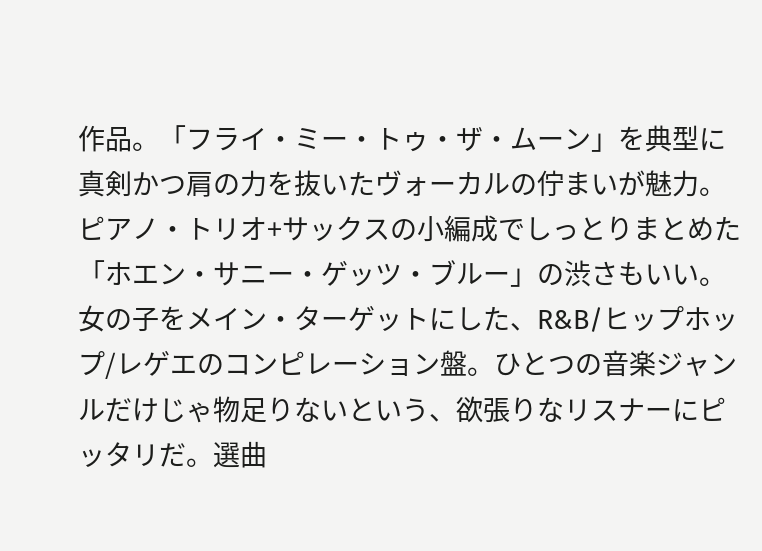作品。「フライ・ミー・トゥ・ザ・ムーン」を典型に真剣かつ肩の力を抜いたヴォーカルの佇まいが魅力。ピアノ・トリオ+サックスの小編成でしっとりまとめた「ホエン・サニー・ゲッツ・ブルー」の渋さもいい。
女の子をメイン・ターゲットにした、R&B/ヒップホップ/レゲエのコンピレーション盤。ひとつの音楽ジャンルだけじゃ物足りないという、欲張りなリスナーにピッタリだ。選曲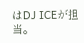はDJ ICEが担当。